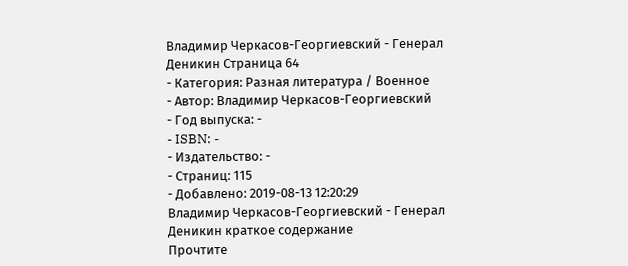Владимир Черкасов-Георгиевский - Генерал Деникин Страница 64
- Категория: Разная литература / Военное
- Автор: Владимир Черкасов-Георгиевский
- Год выпуска: -
- ISBN: -
- Издательство: -
- Страниц: 115
- Добавлено: 2019-08-13 12:20:29
Владимир Черкасов-Георгиевский - Генерал Деникин краткое содержание
Прочтите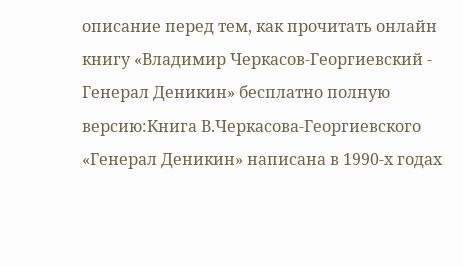описание перед тем, как прочитать онлайн книгу «Владимир Черкасов-Георгиевский - Генерал Деникин» бесплатно полную версию:Книга В.Черкасова-Георгиевского «Генерал Деникин» написана в 1990-х годах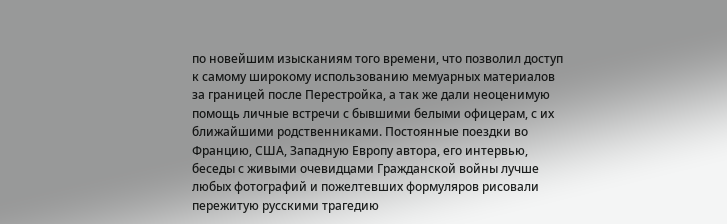по новейшим изысканиям того времени, что позволил доступ к самому широкому использованию мемуарных материалов за границей после Перестройка, а так же дали неоценимую помощь личные встречи с бывшими белыми офицерам, с их ближайшими родственниками. Постоянные поездки во Францию, США, Западную Европу автора, его интервью, беседы с живыми очевидцами Гражданской войны лучше любых фотографий и пожелтевших формуляров рисовали пережитую русскими трагедию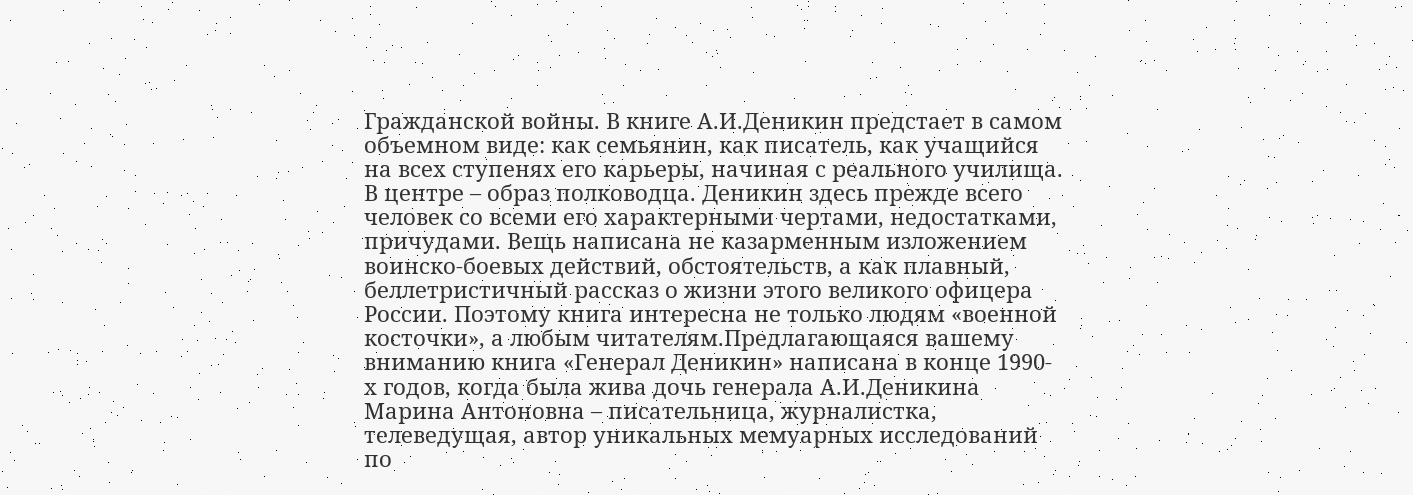Гражданской войны. В книге А.И.Деникин предстает в самом объемном виде: как семьянин, как писатель, как учащийся на всех ступенях его карьеры, начиная с реального училища. В центре – образ полководца. Деникин здесь прежде всего человек со всеми его характерными чертами, недостатками, причудами. Вещь написана не казарменным изложением воинско-боевых действий, обстоятельств, а как плавный, беллетристичный рассказ о жизни этого великого офицера России. Поэтому книга интересна не только людям «военной косточки», а любым читателям.Предлагающаяся вашему вниманию книга «Генерал Деникин» написана в конце 1990-х годов, когда была жива дочь генерала А.И.Деникина Марина Антоновна – писательница, журналистка, телеведущая, автор уникальных мемуарных исследований по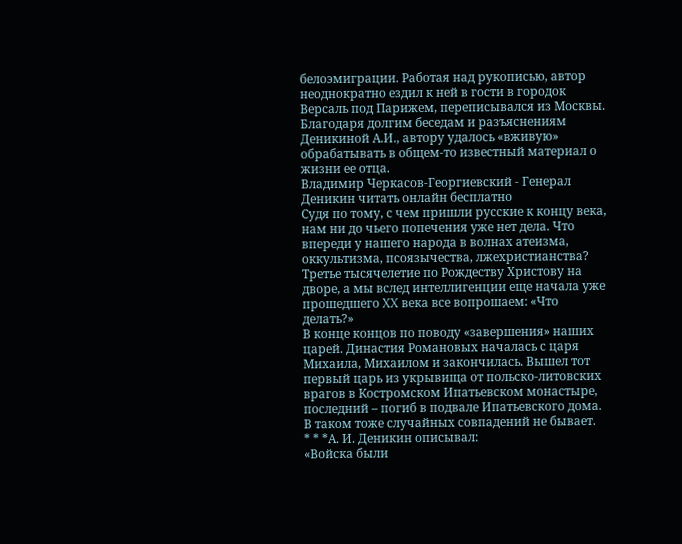белоэмиграции. Работая над рукописью, автор неоднократно ездил к ней в гости в городок Версаль под Парижем, переписывался из Москвы. Благодаря долгим беседам и разъяснениям Деникиной А.И., автору удалось «вживую» обрабатывать в общем-то известный материал о жизни ее отца.
Владимир Черкасов-Георгиевский - Генерал Деникин читать онлайн бесплатно
Судя по тому, с чем пришли русские к концу века, нам ни до чьего попечения уже нет дела. Что впереди у нашего народа в волнах атеизма, оккультизма, псоязычества, лжехристианства? Третье тысячелетие по Рождеству Христову на дворе, а мы вслед интеллигенции еще начала уже прошедшего XX века все вопрошаем: «Что делать?»
В конце концов по поводу «завершения» наших царей. Династия Романовых началась с царя Михаила, Михаилом и закончилась. Вышел тот первый царь из укрывища от польско-литовских врагов в Костромском Ипатьевском монастыре, последний – погиб в подвале Ипатьевского дома.
В таком тоже случайных совпадений не бывает.
* * *А. И. Деникин описывал:
«Войска были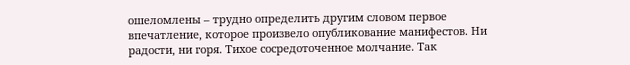ошеломлены – трудно определить другим словом первое впечатление, которое произвело опубликование манифестов. Ни радости, ни горя. Тихое сосредоточенное молчание. Так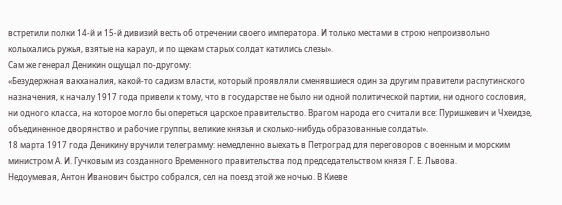встретили полки 14-й и 15-й дивизий весть об отречении своего императора. И только местами в строю непроизвольно колыхались ружья, взятые на караул, и по щекам старых солдат катились слезы».
Сам же генерал Деникин ощущал по-другому:
«Безудержная вакханалия, какой-то садизм власти, который проявляли сменявшиеся один за другим правители распутинского назначения, к началу 1917 года привели к тому, что в государстве не было ни одной политической партии, ни одного сословия, ни одного класса, на которое могло бы опереться царское правительство. Врагом народа его считали все: Пуришкевич и Чхеидзе, объединенное дворянство и рабочие группы, великие князья и сколько-нибудь образованные солдаты».
18 марта 1917 года Деникину вручили телеграмму: немедленно выехать в Петроград для переговоров с военным и морским министром А. И. Гучковым из созданного Временного правительства под председательством князя Г. Е. Львова.
Недоумевая, Антон Иванович быстро собрался, сел на поезд этой же ночью. В Киеве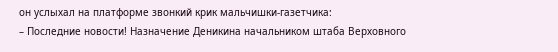он услыхал на платформе звонкий крик мальчишки-газетчика:
– Последние новости! Назначение Деникина начальником штаба Верховного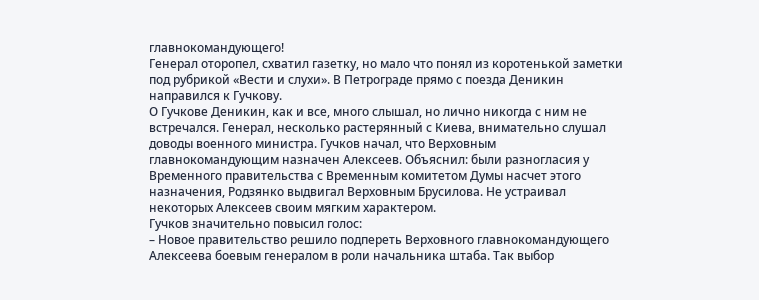главнокомандующего!
Генерал оторопел, схватил газетку, но мало что понял из коротенькой заметки под рубрикой «Вести и слухи». В Петрограде прямо с поезда Деникин направился к Гучкову.
О Гучкове Деникин, как и все, много слышал, но лично никогда с ним не встречался. Генерал, несколько растерянный с Киева, внимательно слушал доводы военного министра. Гучков начал, что Верховным главнокомандующим назначен Алексеев. Объяснил: были разногласия у Временного правительства с Временным комитетом Думы насчет этого назначения, Родзянко выдвигал Верховным Брусилова. Не устраивал некоторых Алексеев своим мягким характером.
Гучков значительно повысил голос:
– Новое правительство решило подпереть Верховного главнокомандующего Алексеева боевым генералом в роли начальника штаба. Так выбор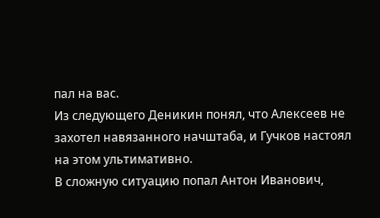пал на вас.
Из следующего Деникин понял, что Алексеев не захотел навязанного начштаба, и Гучков настоял на этом ультимативно.
В сложную ситуацию попал Антон Иванович,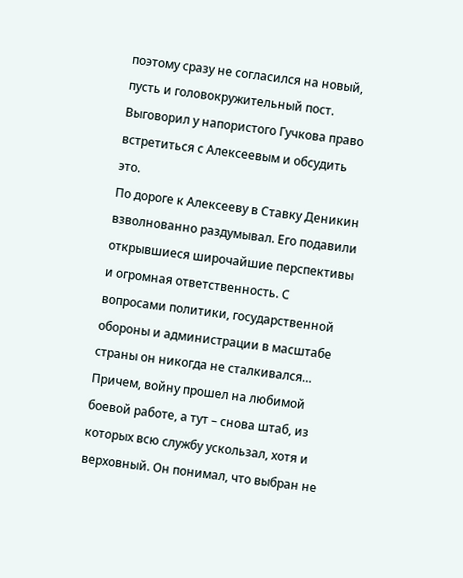поэтому сразу не согласился на новый, пусть и головокружительный пост. Выговорил у напористого Гучкова право встретиться с Алексеевым и обсудить это.
По дороге к Алексееву в Ставку Деникин взволнованно раздумывал. Его подавили открывшиеся широчайшие перспективы и огромная ответственность. С вопросами политики, государственной обороны и администрации в масштабе страны он никогда не сталкивался…
Причем, войну прошел на любимой боевой работе, а тут – снова штаб, из которых всю службу ускользал, хотя и верховный. Он понимал, что выбран не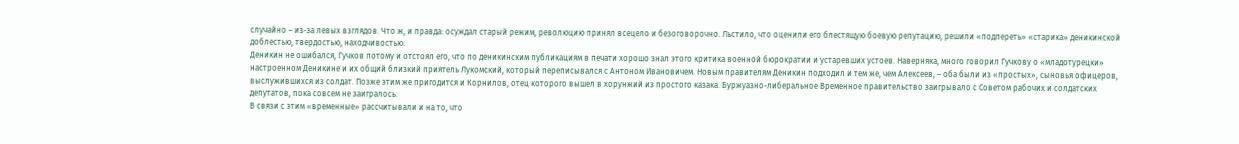случайно – из-за левых взглядов. Что ж, и правда: осуждал старый режим, революцию принял всецело и безоговорочно. Льстило, что оценили его блестящую боевую репутацию, решили «подпереть» «старика» деникинской доблестью, твердостью, находчивостью.
Деникин не ошибался, Гучков потому и отстоял его, что по деникинским публикациям в печати хорошо знал этого критика военной бюрократии и устаревших устоев. Наверняка, много говорил Гучкову о «младотурецки» настроенном Деникине и их общий близкий приятель Лукомский, который переписывался с Антоном Ивановичем. Новым правителям Деникин подходил и тем же, чем Алексеев, – оба были из «простых», сыновья офицеров, выслужившихся из солдат. Позже этим же пригодится и Корнилов, отец которого вышел в хорунжий из простого казака. Буржуазно-либеральное Временное правительство заигрывало с Советом рабочих и солдатских депутатов, пока совсем не заигралось.
В связи с этим «временные» рассчитывали и на то, что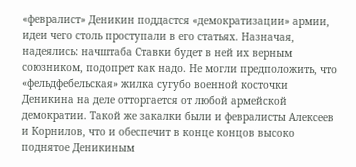«февралист» Деникин поддастся «демократизации» армии, идеи чего столь проступали в его статьях. Назначая, надеялись: начштаба Ставки будет в ней их верным союзником, подопрет как надо. Не могли предположить, что «фельдфебельская» жилка сугубо военной косточки Деникина на деле отторгается от любой армейской демократии. Такой же закалки были и февралисты Алексеев и Корнилов, что и обеспечит в конце концов высоко поднятое Деникиным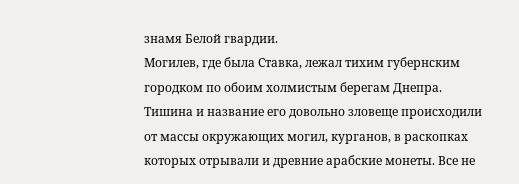знамя Белой гвардии.
Могилев, где была Ставка, лежал тихим губернским городком по обоим холмистым берегам Днепра. Тишина и название его довольно зловеще происходили от массы окружающих могил, курганов, в раскопках которых отрывали и древние арабские монеты. Все не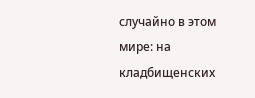случайно в этом мире: на кладбищенских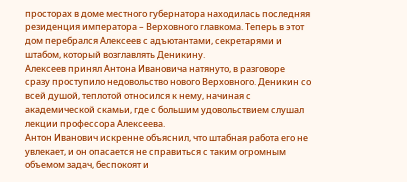просторах в доме местного губернатора находилась последняя резиденция императора – Верховного главкома. Теперь в этот дом перебрался Алексеев с адъютантами, секретарями и штабом, который возглавлять Деникину.
Алексеев принял Антона Ивановича натянуто, в разговоре сразу проступило недовольство нового Верховного. Деникин со всей душой, теплотой относился к нему, начиная с академической скамьи, где с большим удовольствием слушал лекции профессора Алексеева.
Антон Иванович искренне объяснил, что штабная работа его не увлекает, и он опасается не справиться с таким огромным объемом задач, беспокоят и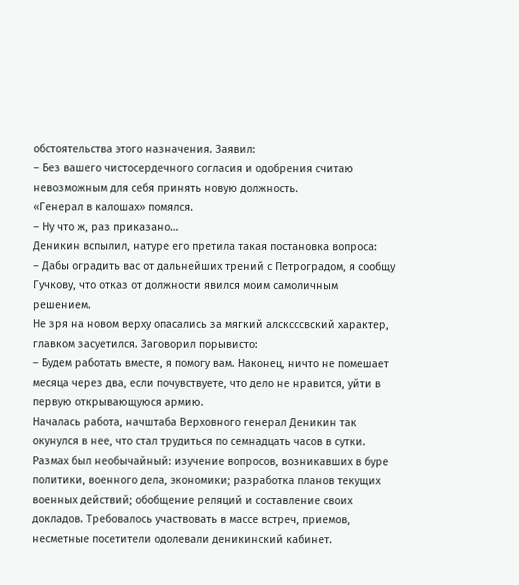обстоятельства этого назначения. Заявил:
– Без вашего чистосердечного согласия и одобрения считаю невозможным для себя принять новую должность.
«Генерал в калошах» помялся.
– Ну что ж, раз приказано…
Деникин вспылил, натуре его претила такая постановка вопроса:
– Дабы оградить вас от дальнейших трений с Петроградом, я сообщу Гучкову, что отказ от должности явился моим самоличным решением.
Не зря на новом верху опасались за мягкий алсксссвский характер, главком засуетился. Заговорил порывисто:
– Будем работать вместе, я помогу вам. Наконец, ничто не помешает месяца через два, если почувствуете, что дело не нравится, уйти в первую открывающуюся армию.
Началась работа, начштаба Верховного генерал Деникин так окунулся в нее, что стал трудиться по семнадцать часов в сутки. Размах был необычайный: изучение вопросов, возникавших в буре политики, военного дела, экономики; разработка планов текущих военных действий; обобщение реляций и составление своих докладов. Требовалось участвовать в массе встреч, приемов, несметные посетители одолевали деникинский кабинет.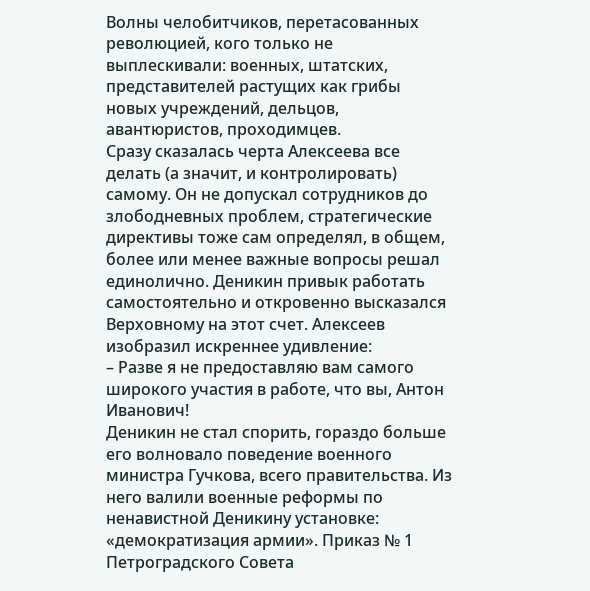Волны челобитчиков, перетасованных революцией, кого только не выплескивали: военных, штатских, представителей растущих как грибы новых учреждений, дельцов, авантюристов, проходимцев.
Сразу сказалась черта Алексеева все делать (а значит, и контролировать) самому. Он не допускал сотрудников до злободневных проблем, стратегические директивы тоже сам определял, в общем, более или менее важные вопросы решал единолично. Деникин привык работать самостоятельно и откровенно высказался Верховному на этот счет. Алексеев изобразил искреннее удивление:
– Разве я не предоставляю вам самого широкого участия в работе, что вы, Антон Иванович!
Деникин не стал спорить, гораздо больше его волновало поведение военного министра Гучкова, всего правительства. Из него валили военные реформы по ненавистной Деникину установке: «демократизация армии». Приказ № 1 Петроградского Совета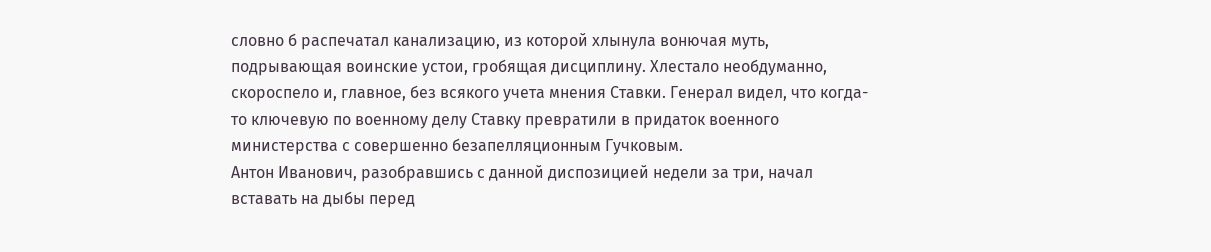словно б распечатал канализацию, из которой хлынула вонючая муть, подрывающая воинские устои, гробящая дисциплину. Хлестало необдуманно, скороспело и, главное, без всякого учета мнения Ставки. Генерал видел, что когда-то ключевую по военному делу Ставку превратили в придаток военного министерства с совершенно безапелляционным Гучковым.
Антон Иванович, разобравшись с данной диспозицией недели за три, начал вставать на дыбы перед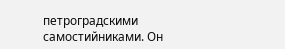петроградскими самостийниками. Он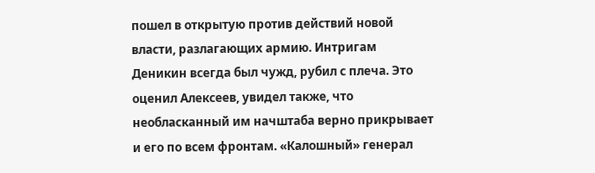пошел в открытую против действий новой власти, разлагающих армию. Интригам Деникин всегда был чужд, рубил с плеча. Это оценил Алексеев, увидел также, что необласканный им начштаба верно прикрывает и его по всем фронтам. «Калошный» генерал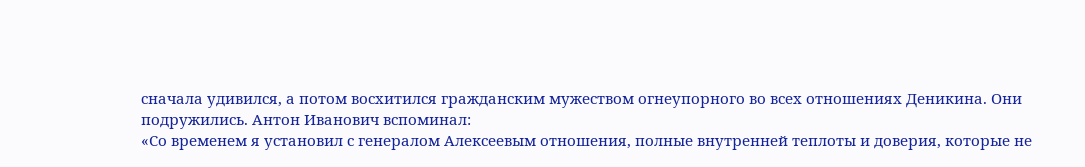сначала удивился, а потом восхитился гражданским мужеством огнеупорного во всех отношениях Деникина. Они подружились. Антон Иванович вспоминал:
«Со временем я установил с генералом Алексеевым отношения, полные внутренней теплоты и доверия, которые не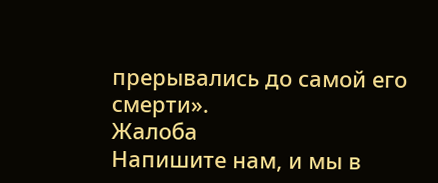прерывались до самой его смерти».
Жалоба
Напишите нам, и мы в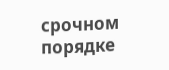срочном порядке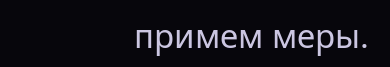примем меры.